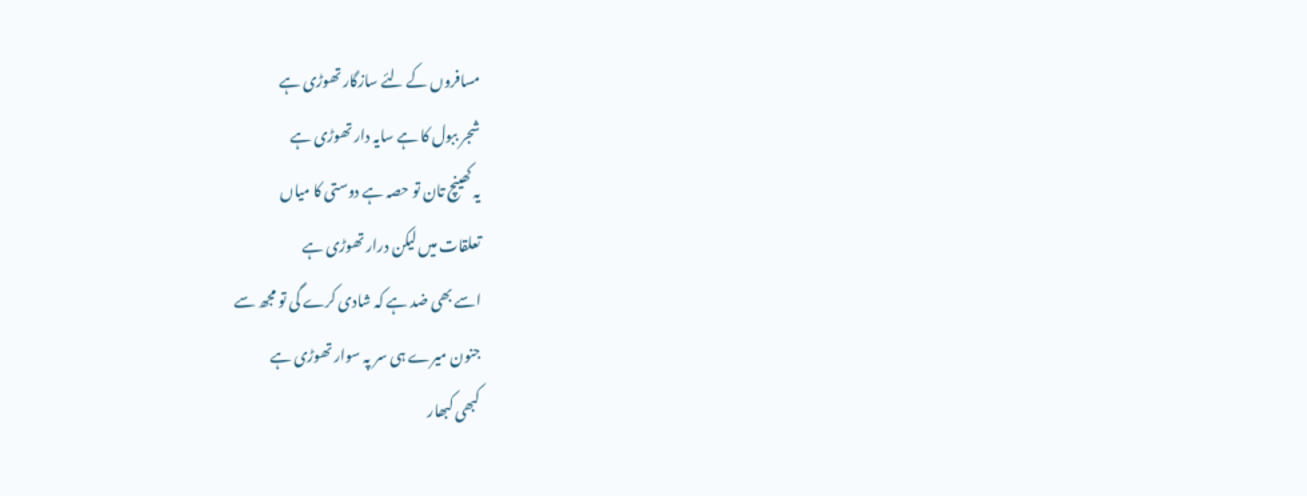مسافروں کے لئے سازگار تھوڑی ہے
شجر ببول کا ہے سایہ دار تھوڑی ہے
یہ کھینچ تان تو حصہ ہے دوستی کا میاں
تعلقات میں لیکن درار تھوڑی ہے
اسے بھی ضد ہے کہ شادی کرے گی تو مجھ سے
جنون میرے ہی سر پہ سوار تھوڑی ہے
کبھی کبھار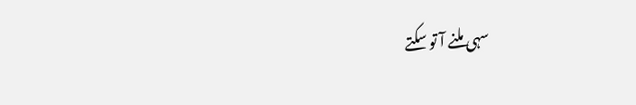سہی ملنے آ تو سکتے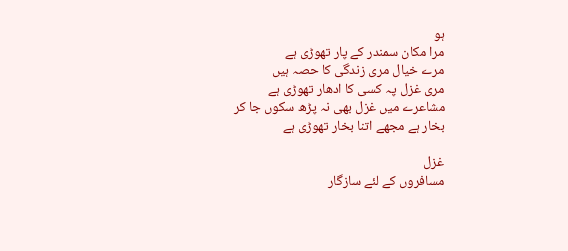ہو
مرا مکان سمندر کے پار تھوڑی ہے
مرے خیال مری زندگی کا حصہ ہیں
مری غزل پہ کسی کا ادھار تھوڑی ہے
مشاعرے میں غزل بھی نہ پڑھ سکوں جا کر
بخار ہے مجھے اتنا بخار تھوڑی ہے

غزل
مسافروں کے لئے سازگار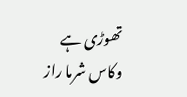تھوڑی ہے
وکاس شرما راز